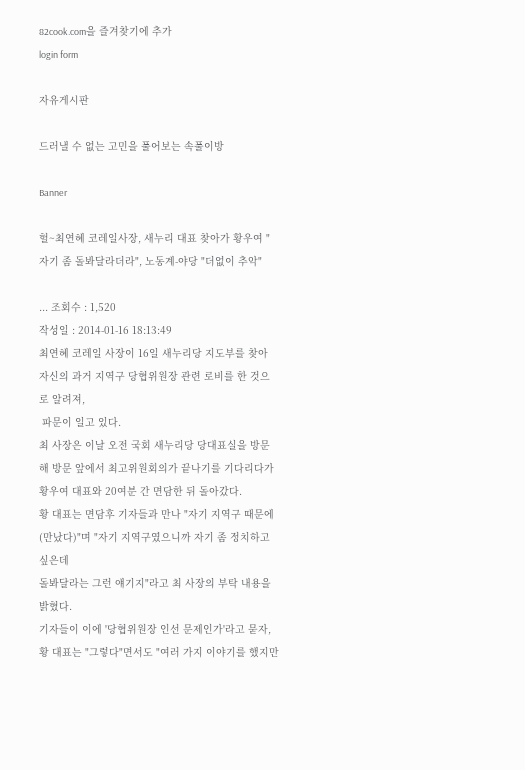82cook.com을 즐겨찾기에 추가
login form

자유게시판

드러낼 수 없는 고민을 풀어보는 속풀이방

Banner

헐~최연혜 코레일사장, 새누리 대표 찾아가 황우여 "자기 좀 돌봐달라더라", 노동계-야당 "더없이 추악"

... 조회수 : 1,520
작성일 : 2014-01-16 18:13:49
최연혜 코레일 사장이 16일 새누리당 지도부를 찾아 자신의 과거 지역구 당협위원장 관련 로비를 한 것으로 알려져,
 파문이 일고 있다.
최 사장은 이날 오전 국회 새누리당 당대표실을 방문해 방문 앞에서 최고위원회의가 끝나기를 기다리다가
황우여 대표와 20여분 간 면담한 뒤 돌아갔다.
황 대표는 면담후 기자들과 만나 "자기 지역구 때문에 (만났다)"며 "자기 지역구였으니까 자기 좀 정치하고 싶은데
돌봐달라는 그런 얘기지"라고 최 사장의 부탁 내용을 밝혔다.
기자들이 이에 '당협위원장 인선 문제인가'라고 묻자, 황 대표는 "그렇다"면서도 "여러 가지 이야기를 했지만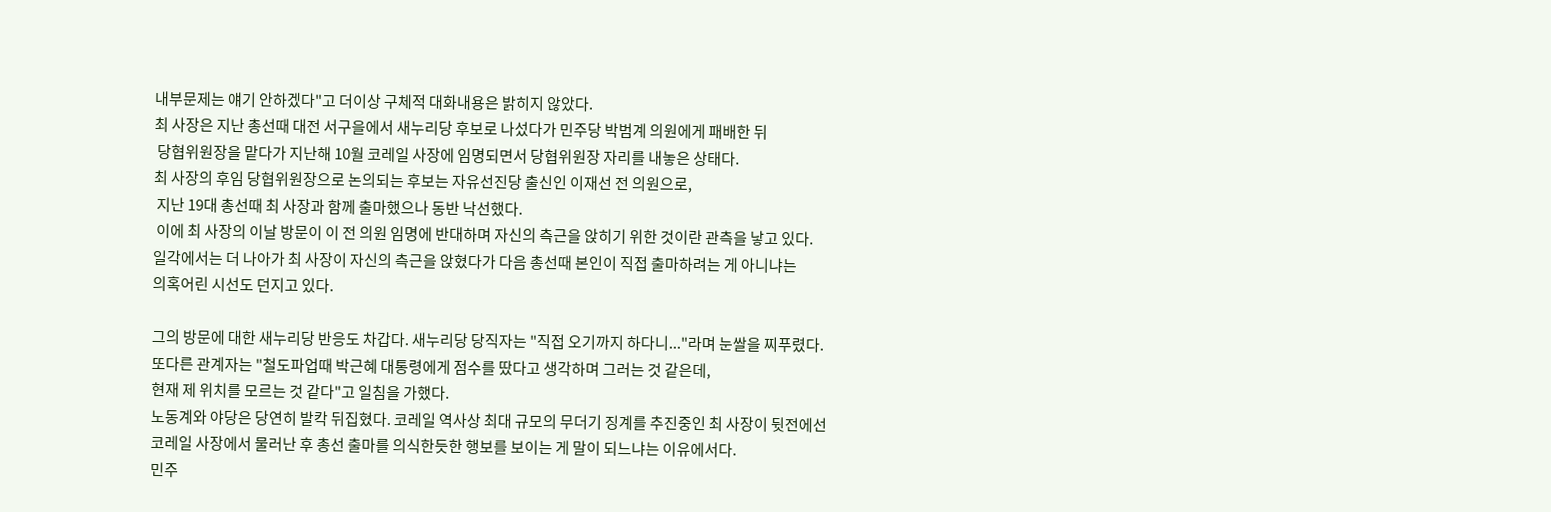내부문제는 얘기 안하겠다"고 더이상 구체적 대화내용은 밝히지 않았다.
최 사장은 지난 총선때 대전 서구을에서 새누리당 후보로 나섰다가 민주당 박범계 의원에게 패배한 뒤
 당협위원장을 맡다가 지난해 10월 코레일 사장에 임명되면서 당협위원장 자리를 내놓은 상태다.
최 사장의 후임 당협위원장으로 논의되는 후보는 자유선진당 출신인 이재선 전 의원으로,
 지난 19대 총선때 최 사장과 함께 출마했으나 동반 낙선했다.
 이에 최 사장의 이날 방문이 이 전 의원 임명에 반대하며 자신의 측근을 앉히기 위한 것이란 관측을 낳고 있다.
일각에서는 더 나아가 최 사장이 자신의 측근을 앉혔다가 다음 총선때 본인이 직접 출마하려는 게 아니냐는
의혹어린 시선도 던지고 있다.

그의 방문에 대한 새누리당 반응도 차갑다. 새누리당 당직자는 "직접 오기까지 하다니..."라며 눈쌀을 찌푸렸다.
또다른 관계자는 "철도파업때 박근혜 대통령에게 점수를 땄다고 생각하며 그러는 것 같은데,
현재 제 위치를 모르는 것 같다"고 일침을 가했다.
노동계와 야당은 당연히 발칵 뒤집혔다. 코레일 역사상 최대 규모의 무더기 징계를 추진중인 최 사장이 뒷전에선
코레일 사장에서 물러난 후 총선 출마를 의식한듯한 행보를 보이는 게 말이 되느냐는 이유에서다.
민주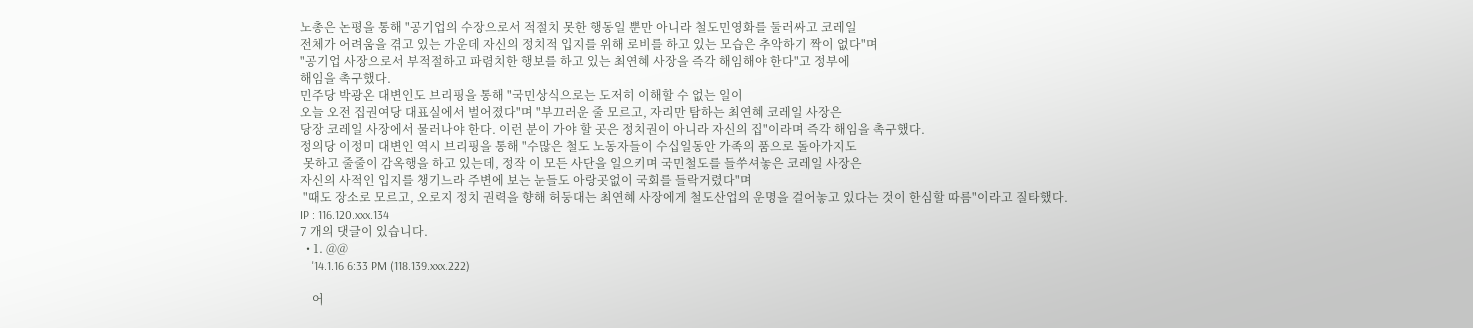노총은 논평을 통해 "공기업의 수장으로서 적절치 못한 행동일 뿐만 아니라 철도민영화를 둘러싸고 코레일
전체가 어려움을 겪고 있는 가운데 자신의 정치적 입지를 위해 로비를 하고 있는 모습은 추악하기 짝이 없다"며
"공기업 사장으로서 부적절하고 파렴치한 행보를 하고 있는 최연혜 사장을 즉각 해임해야 한다"고 정부에
해임을 촉구했다.
민주당 박광온 대변인도 브리핑을 통해 "국민상식으로는 도저히 이해할 수 없는 일이
오늘 오전 집권여당 대표실에서 벌어졌다"며 "부끄러운 줄 모르고, 자리만 탐하는 최연혜 코레일 사장은
당장 코레일 사장에서 물러나야 한다. 이런 분이 가야 할 곳은 정치권이 아니라 자신의 집"이라며 즉각 해임을 촉구했다.
정의당 이정미 대변인 역시 브리핑을 통해 "수많은 철도 노동자들이 수십일동안 가족의 품으로 돌아가지도
 못하고 줄줄이 감옥행을 하고 있는데, 정작 이 모든 사단을 일으키며 국민철도를 들쑤셔놓은 코레일 사장은
자신의 사적인 입지를 챙기느라 주변에 보는 눈들도 아랑곳없이 국회를 들락거렸다"며
 "때도 장소로 모르고, 오로지 정치 권력을 향해 허둥대는 최연혜 사장에게 철도산업의 운명을 걸어놓고 있다는 것이 한심할 따름"이라고 질타했다.
IP : 116.120.xxx.134
7 개의 댓글이 있습니다.
  • 1. @@
    '14.1.16 6:33 PM (118.139.xxx.222)

    어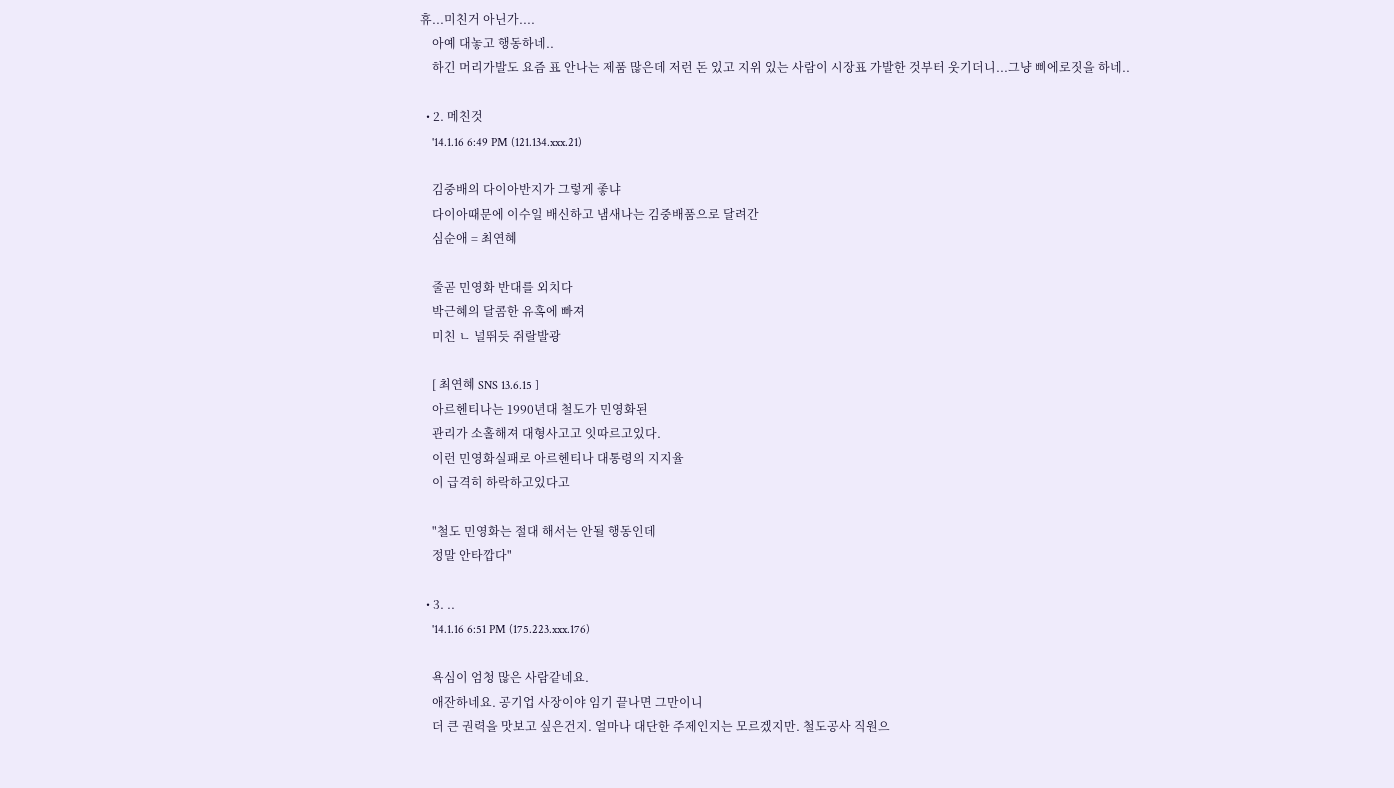휴...미친거 아닌가....
    아예 대놓고 행동하네..
    하긴 머리가발도 요즘 표 안나는 제품 많은데 저런 돈 있고 지위 있는 사람이 시장표 가발한 것부터 웃기더니...그냥 삐에로짓을 하네..

  • 2. 메친것
    '14.1.16 6:49 PM (121.134.xxx.21)

    김중배의 다이아반지가 그렇게 좋냐
    다이아때문에 이수일 배신하고 냄새나는 김중배품으로 달려간
    심순애 = 최연혜

    줄곧 민영화 반대를 외치다
    박근혜의 달콤한 유혹에 빠져
    미친 ㄴ 널뛰듯 쥐랄발광

    [ 최연혜 SNS 13.6.15 ]
    아르헨티나는 1990년대 철도가 민영화된
    관리가 소홀해져 대형사고고 잇따르고있다.
    이런 민영화실패로 아르헨티나 대통령의 지지율
    이 급격히 하락하고있다고

    "철도 민영화는 절대 해서는 안될 행동인데
    정말 안타깝다"

  • 3. ..
    '14.1.16 6:51 PM (175.223.xxx.176)

    욕심이 엄청 많은 사람같네요.
    애잔하네요. 공기업 사장이야 임기 끝나면 그만이니
    더 큰 권력을 맛보고 싶은건지. 얼마나 대단한 주제인지는 모르겠지만. 철도공사 직원으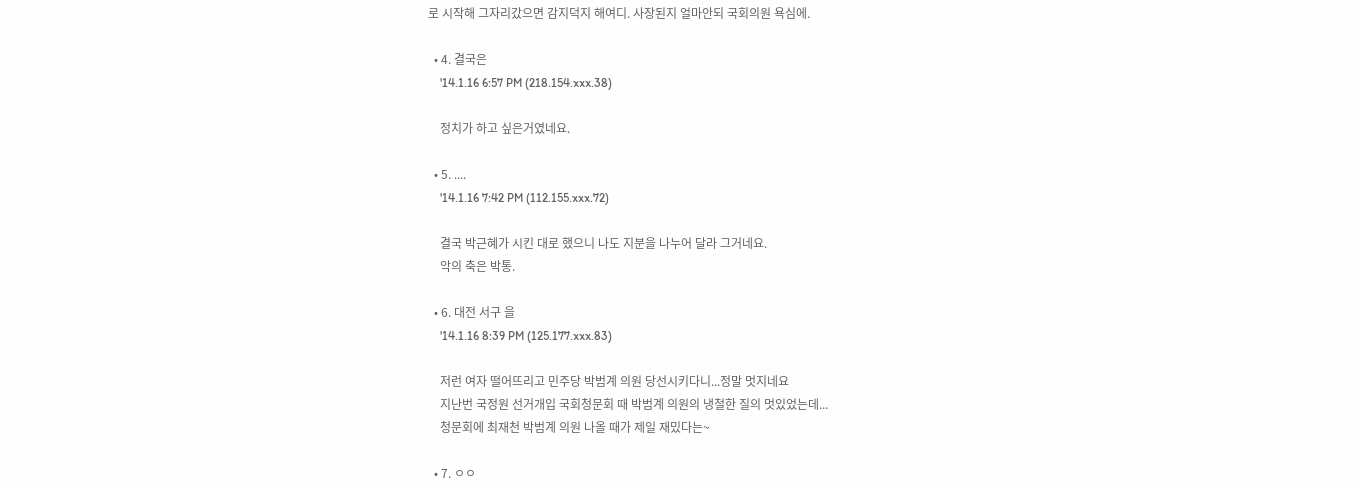로 시작해 그자리갔으면 감지덕지 해여디. 사장된지 얼마안되 국회의원 욕심에.

  • 4. 결국은
    '14.1.16 6:57 PM (218.154.xxx.38)

    정치가 하고 싶은거였네요.

  • 5. ....
    '14.1.16 7:42 PM (112.155.xxx.72)

    결국 박근혜가 시킨 대로 했으니 나도 지분을 나누어 달라 그거네요.
    악의 축은 박통.

  • 6. 대전 서구 을
    '14.1.16 8:39 PM (125.177.xxx.83)

    저런 여자 떨어뜨리고 민주당 박범계 의원 당선시키다니...정말 멋지네요
    지난번 국정원 선거개입 국회청문회 때 박범계 의원의 냉철한 질의 멋있었는데...
    청문회에 최재천 박범계 의원 나올 때가 제일 재밌다는~

  • 7. ㅇㅇ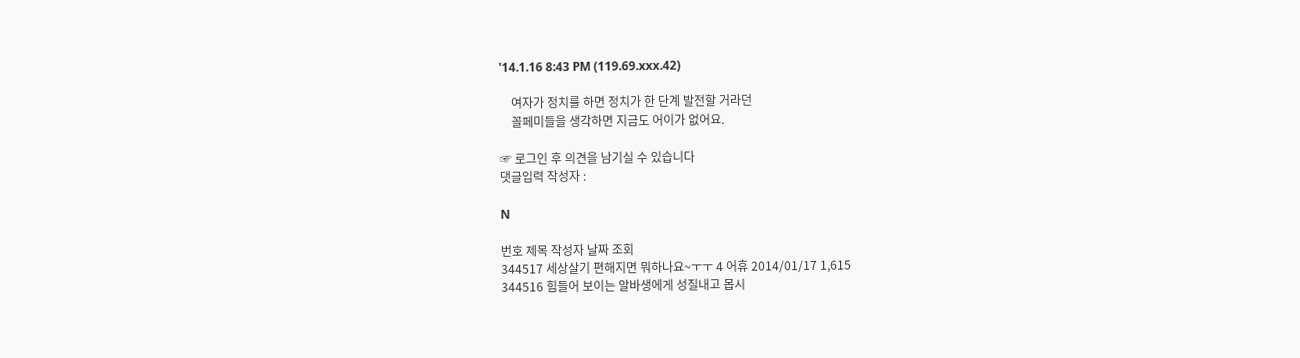'14.1.16 8:43 PM (119.69.xxx.42)

    여자가 정치를 하면 정치가 한 단계 발전할 거라던
    꼴페미들을 생각하면 지금도 어이가 없어요.

☞ 로그인 후 의견을 남기실 수 있습니다
댓글입력 작성자 :

N

번호 제목 작성자 날짜 조회
344517 세상살기 편해지면 뭐하나요~ㅜㅜ 4 어휴 2014/01/17 1,615
344516 힘들어 보이는 알바생에게 성질내고 몹시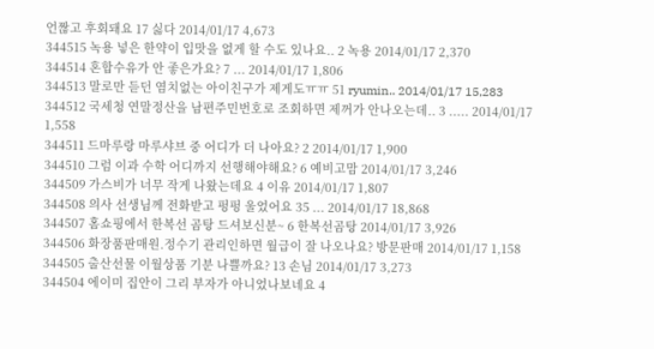언짢고 후회돼요 17 싫다 2014/01/17 4,673
344515 녹용 넣은 한약이 입맛을 없게 할 수도 있나요.. 2 녹용 2014/01/17 2,370
344514 혼합수유가 안 좋은가요? 7 ... 2014/01/17 1,806
344513 말로만 듣던 염치없는 아이친구가 제게도ㅠㅠ 51 ryumin.. 2014/01/17 15,283
344512 국세청 연말정산을 남편주민번호로 조회하면 제꺼가 안나오는데.. 3 ..... 2014/01/17 1,558
344511 드마루랑 마루샤브 중 어디가 더 나아요? 2 2014/01/17 1,900
344510 그럼 이과 수학 어디까지 선행해야해요? 6 예비고맘 2014/01/17 3,246
344509 가스비가 너무 작게 나왔는데요 4 이유 2014/01/17 1,807
344508 의사 선생님께 전화받고 펑펑 울었어요 35 ... 2014/01/17 18,868
344507 홈쇼핑에서 한복선 곰탕 드셔보신분~ 6 한복선곰탕 2014/01/17 3,926
344506 화장품판매원.정수기 관리인하면 월급이 잘 나오나요? 방문판매 2014/01/17 1,158
344505 출산선물 이월상품 기분 나쁠까요? 13 손님 2014/01/17 3,273
344504 에이미 집안이 그리 부자가 아니었나보네요 4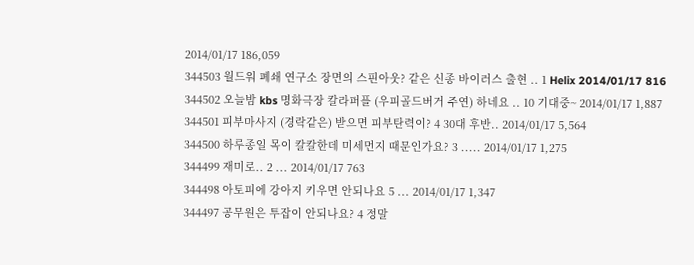2014/01/17 186,059
344503 월드워 폐쇄 연구소 장면의 스핀아웃? 같은 신종 바이러스 출현 .. 1 Helix 2014/01/17 816
344502 오늘밤 kbs 명화극장 칼라퍼플 (우피골드버거 주연) 하네요 .. 10 기대중~ 2014/01/17 1,887
344501 피부마사지 (경락같은) 받으면 피부탄력이? 4 30대 후반.. 2014/01/17 5,564
344500 하루종일 목이 칼칼한데 미세먼지 때문인가요? 3 ..... 2014/01/17 1,275
344499 재미로.. 2 ... 2014/01/17 763
344498 아토피에 강아지 키우면 안되나요 5 ... 2014/01/17 1,347
344497 공무원은 투잡이 안되나요? 4 정말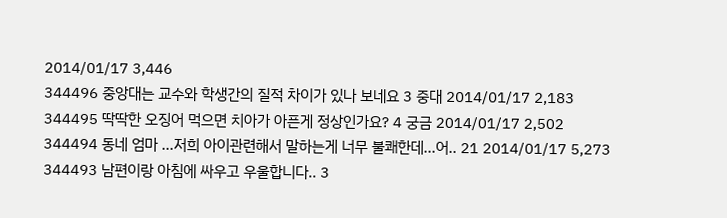2014/01/17 3,446
344496 중앙대는 교수와 학생간의 질적 차이가 있나 보네요 3 중대 2014/01/17 2,183
344495 딱딱한 오징어 먹으면 치아가 아픈게 정상인가요? 4 궁금 2014/01/17 2,502
344494 동네 엄마 ...저희 아이관련해서 말하는게 너무 불쾌한데...어.. 21 2014/01/17 5,273
344493 남편이랑 아침에 싸우고 우울합니다.. 3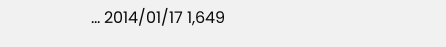... 2014/01/17 1,649